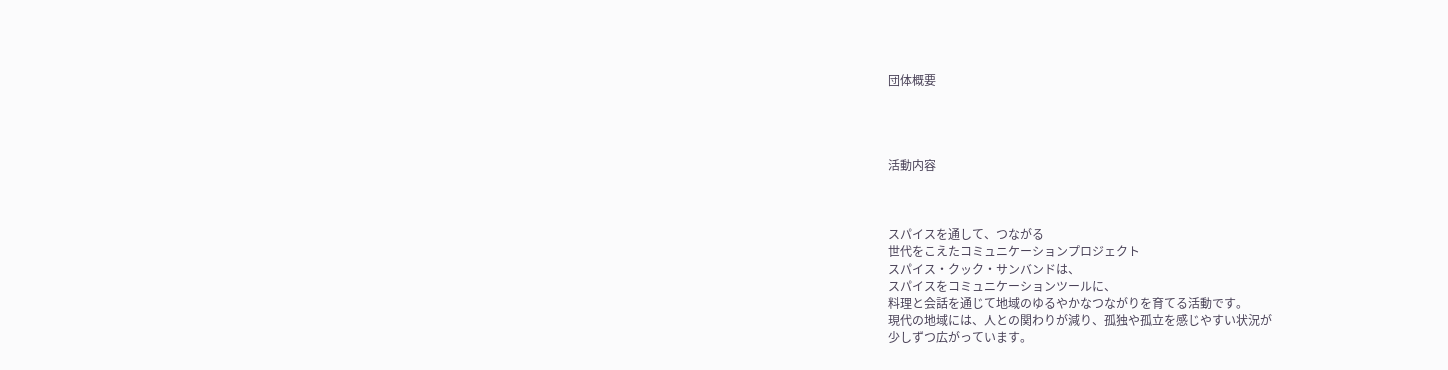団体概要




活動内容



スパイスを通して、つながる
世代をこえたコミュニケーションプロジェクト
スパイス・クック・サンバンドは、
スパイスをコミュニケーションツールに、
料理と会話を通じて地域のゆるやかなつながりを育てる活動です。
現代の地域には、人との関わりが減り、孤独や孤立を感じやすい状況が
少しずつ広がっています。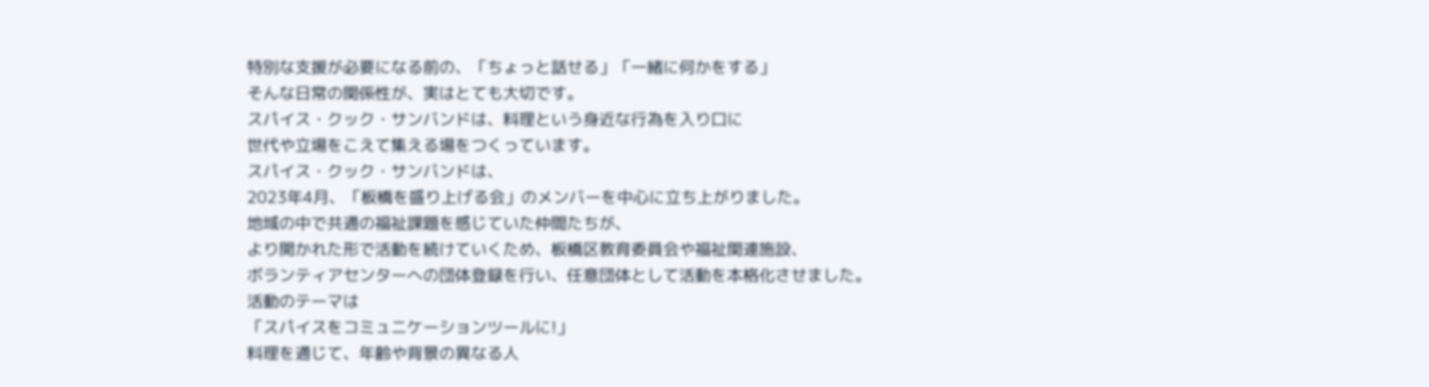特別な支援が必要になる前の、「ちょっと話せる」「一緒に何かをする」
そんな日常の関係性が、実はとても大切です。
スパイス・クック・サンバンドは、料理という身近な行為を入り口に
世代や立場をこえて集える場をつくっています。
スパイス・クック・サンバンドは、
2023年4月、「板橋を盛り上げる会」のメンバーを中心に立ち上がりました。
地域の中で共通の福祉課題を感じていた仲間たちが、
より開かれた形で活動を続けていくため、板橋区教育委員会や福祉関連施設、
ボランティアセンターへの団体登録を行い、任意団体として活動を本格化させました。
活動のテーマは
「スパイスをコミュニケーションツールに!」
料理を通じて、年齢や背景の異なる人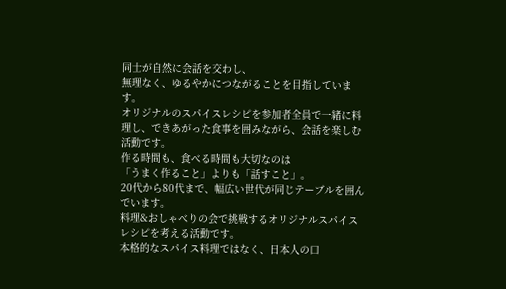同士が自然に会話を交わし、
無理なく、ゆるやかにつながることを目指しています。
オリジナルのスパイスレシピを参加者全員で一緒に料理し、できあがった食事を囲みながら、会話を楽しむ活動です。
作る時間も、食べる時間も大切なのは
「うまく作ること」よりも「話すこと」。
20代から80代まで、幅広い世代が同じテーブルを囲んでいます。
料理&おしゃべりの会で挑戦するオリジナルスパイスレシピを考える活動です。
本格的なスパイス料理ではなく、日本人の口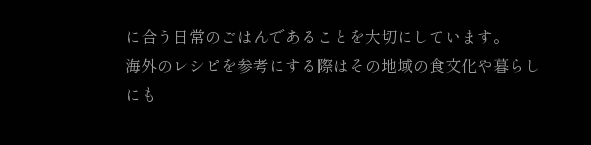に合う日常のごはんであることを大切にしています。
海外のレシピを参考にする際はその地域の食文化や暮らしにも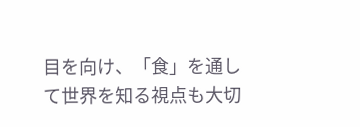目を向け、「食」を通して世界を知る視点も大切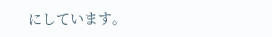にしています。